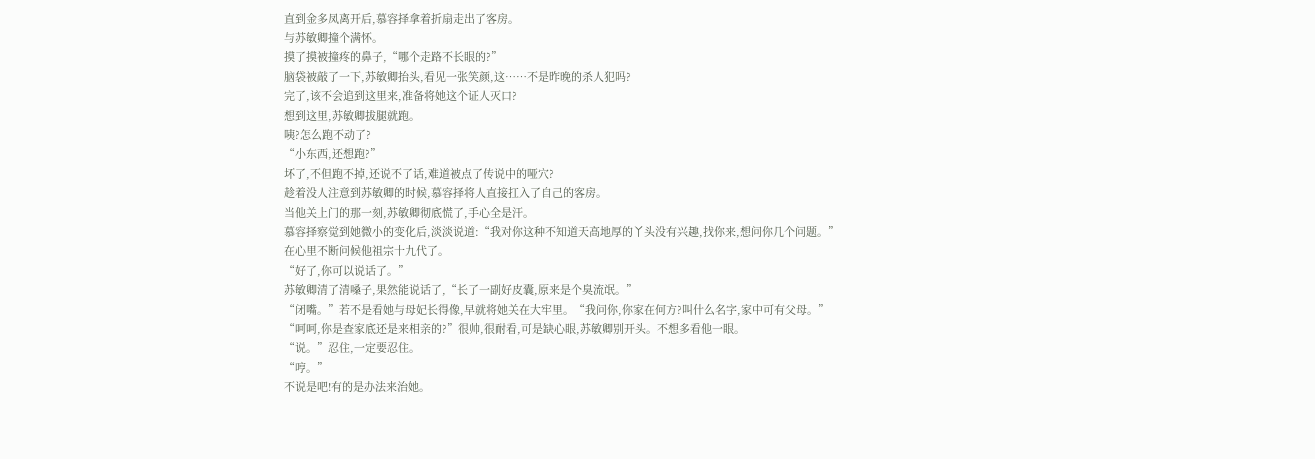直到金多凤离开后,慕容择拿着折扇走出了客房。
与苏敏卿撞个满怀。
摸了摸被撞疼的鼻子,“哪个走路不长眼的?”
脑袋被敲了一下,苏敏卿抬头,看见一张笑颜,这……不是昨晚的杀人犯吗?
完了,该不会追到这里来,准备将她这个证人灭口?
想到这里,苏敏卿拔腿就跑。
咦?怎么跑不动了?
“小东西,还想跑?”
坏了,不但跑不掉,还说不了话,难道被点了传说中的哑穴?
趁着没人注意到苏敏卿的时候,慕容择将人直接扛入了自己的客房。
当他关上门的那一刻,苏敏卿彻底慌了,手心全是汗。
慕容择察觉到她微小的变化后,淡淡说道:“我对你这种不知道天高地厚的丫头没有兴趣,找你来,想问你几个问题。”
在心里不断问候他祖宗十九代了。
“好了,你可以说话了。”
苏敏卿清了清嗓子,果然能说话了,“长了一副好皮囊,原来是个臭流氓。”
“闭嘴。”若不是看她与母妃长得像,早就将她关在大牢里。“我问你,你家在何方?叫什么名字,家中可有父母。”
“呵呵,你是查家底还是来相亲的?”很帅,很耐看,可是缺心眼,苏敏卿别开头。不想多看他一眼。
“说。”忍住,一定要忍住。
“哼。”
不说是吧!有的是办法来治她。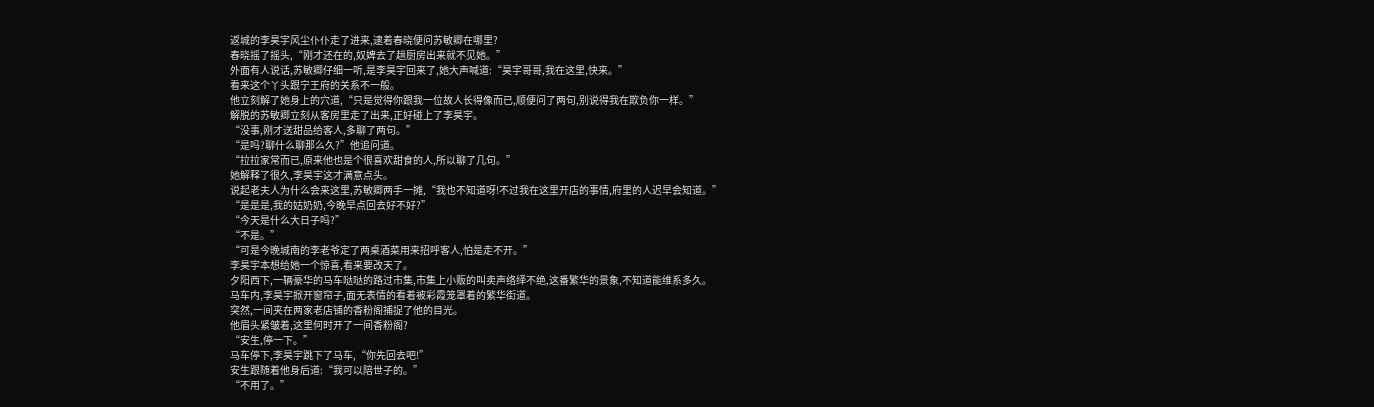返城的李昊宇风尘仆仆走了进来,逮着春晓便问苏敏卿在哪里?
春晓摇了摇头,“刚才还在的,奴婢去了趟厨房出来就不见她。”
外面有人说话,苏敏卿仔细一听,是李昊宇回来了,她大声喊道:“昊宇哥哥,我在这里,快来。”
看来这个丫头跟宁王府的关系不一般。
他立刻解了她身上的穴道,“只是觉得你跟我一位故人长得像而已,顺便问了两句,别说得我在欺负你一样。”
解脱的苏敏卿立刻从客房里走了出来,正好碰上了李昊宇。
“没事,刚才送甜品给客人,多聊了两句。”
“是吗?聊什么聊那么久?”他追问道。
“拉拉家常而已,原来他也是个很喜欢甜食的人,所以聊了几句。”
她解释了很久,李昊宇这才满意点头。
说起老夫人为什么会来这里,苏敏卿两手一摊,“我也不知道呀!不过我在这里开店的事情,府里的人迟早会知道。”
“是是是,我的姑奶奶,今晚早点回去好不好?”
“今天是什么大日子吗?”
“不是。”
“可是今晚城南的李老爷定了两桌酒菜用来招呼客人,怕是走不开。”
李昊宇本想给她一个惊喜,看来要改天了。
夕阳西下,一辆豪华的马车哒哒的路过市集,市集上小贩的叫卖声络绎不绝,这番繁华的景象,不知道能维系多久。
马车内,李昊宇掀开窗帘子,面无表情的看着被彩霞笼罩着的繁华街道。
突然,一间夹在两家老店铺的香粉阁捕捉了他的目光。
他眉头紧皱着,这里何时开了一间香粉阁?
“安生,停一下。”
马车停下,李昊宇跳下了马车,“你先回去吧!”
安生跟随着他身后道:“我可以陪世子的。”
“不用了。”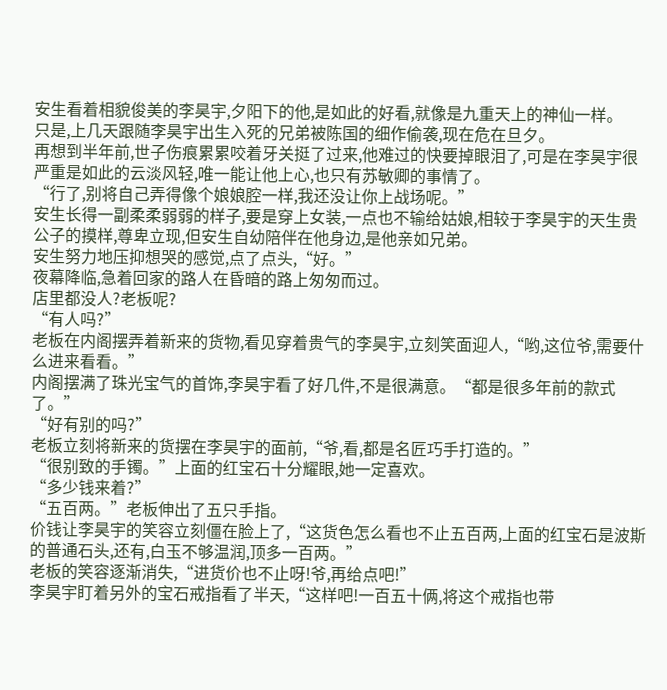安生看着相貌俊美的李昊宇,夕阳下的他,是如此的好看,就像是九重天上的神仙一样。
只是,上几天跟随李昊宇出生入死的兄弟被陈国的细作偷袭,现在危在旦夕。
再想到半年前,世子伤痕累累咬着牙关挺了过来,他难过的快要掉眼泪了,可是在李昊宇很严重是如此的云淡风轻,唯一能让他上心,也只有苏敏卿的事情了。
“行了,别将自己弄得像个娘娘腔一样,我还没让你上战场呢。”
安生长得一副柔柔弱弱的样子,要是穿上女装,一点也不输给姑娘,相较于李昊宇的天生贵公子的摸样,尊卑立现,但安生自幼陪伴在他身边,是他亲如兄弟。
安生努力地压抑想哭的感觉,点了点头,“好。”
夜幕降临,急着回家的路人在昏暗的路上匆匆而过。
店里都没人?老板呢?
“有人吗?”
老板在内阁摆弄着新来的货物,看见穿着贵气的李昊宇,立刻笑面迎人,“哟,这位爷,需要什么进来看看。”
内阁摆满了珠光宝气的首饰,李昊宇看了好几件,不是很满意。“都是很多年前的款式了。”
“好有别的吗?”
老板立刻将新来的货摆在李昊宇的面前,“爷,看,都是名匠巧手打造的。”
“很别致的手镯。”上面的红宝石十分耀眼,她一定喜欢。
“多少钱来着?”
“五百两。”老板伸出了五只手指。
价钱让李昊宇的笑容立刻僵在脸上了,“这货色怎么看也不止五百两,上面的红宝石是波斯的普通石头,还有,白玉不够温润,顶多一百两。”
老板的笑容逐渐消失,“进货价也不止呀!爷,再给点吧!”
李昊宇盯着另外的宝石戒指看了半天,“这样吧!一百五十俩,将这个戒指也带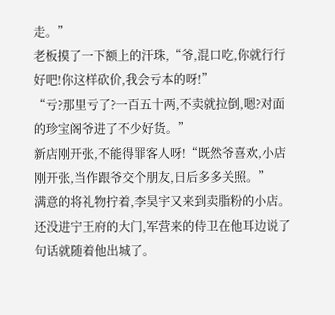走。”
老板摸了一下额上的汗珠,“爷,混口吃,你就行行好吧!你这样砍价,我会亏本的呀!”
“亏?那里亏了?一百五十两,不卖就拉倒,嗯?对面的珍宝阁爷进了不少好货。”
新店刚开张,不能得罪客人呀!“既然爷喜欢,小店刚开张,当作跟爷交个朋友,日后多多关照。”
满意的将礼物拧着,李昊宇又来到卖脂粉的小店。
还没进宁王府的大门,军营来的侍卫在他耳边说了句话就随着他出城了。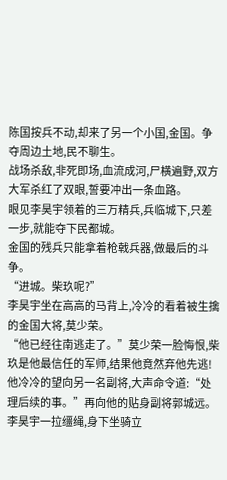陈国按兵不动,却来了另一个小国,金国。争夺周边土地,民不聊生。
战场杀敌,非死即场,血流成河,尸横遍野,双方大军杀红了双眼,誓要冲出一条血路。
眼见李昊宇领着的三万精兵,兵临城下,只差一步,就能夺下民都城。
金国的残兵只能拿着枪戟兵器,做最后的斗争。
“进城。柴玖呢?”
李昊宇坐在高高的马背上,冷冷的看着被生擒的金国大将,莫少荣。
“他已经往南逃走了。”莫少荣一脸悔恨,柴玖是他最信任的军师,结果他竟然弃他先逃!
他冷冷的望向另一名副将,大声命令道:“处理后续的事。”再向他的贴身副将郭城远。
李昊宇一拉缰绳,身下坐骑立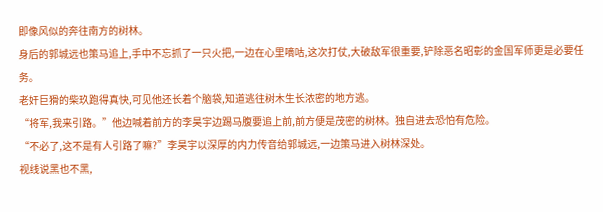即像风似的奔往南方的树林。
身后的郭城远也策马追上,手中不忘抓了一只火把,一边在心里嘀咕,这次打仗,大破敌军很重要,铲除恶名昭彰的金国军师更是必要任务。
老奸巨猾的柴玖跑得真快,可见他还长着个脑袋,知道逃往树木生长浓密的地方逃。
“将军,我来引路。”他边喊着前方的李昊宇边踢马腹要追上前,前方便是茂密的树林。独自进去恐怕有危险。
“不必了,这不是有人引路了嘛?”李昊宇以深厚的内力传音给郭城远,一边策马进入树林深处。
视线说黑也不黑,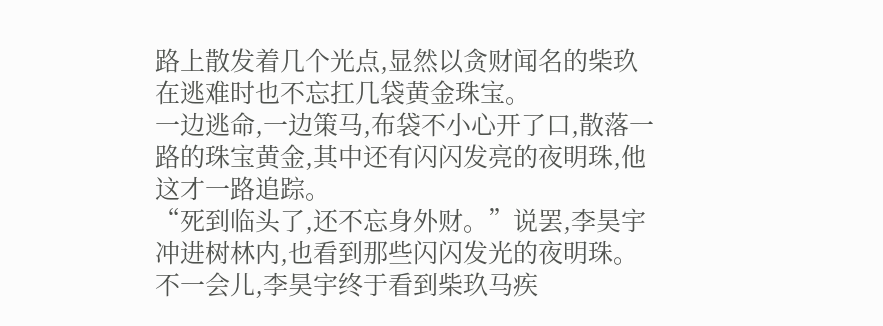路上散发着几个光点,显然以贪财闻名的柴玖在逃难时也不忘扛几袋黄金珠宝。
一边逃命,一边策马,布袋不小心开了口,散落一路的珠宝黄金,其中还有闪闪发亮的夜明珠,他这才一路追踪。
“死到临头了,还不忘身外财。”说罢,李昊宇冲进树林内,也看到那些闪闪发光的夜明珠。
不一会儿,李昊宇终于看到柴玖马疾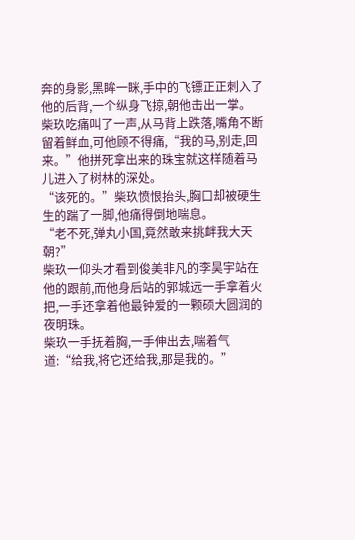奔的身影,黑眸一眯,手中的飞镖正正刺入了他的后背,一个纵身飞掠,朝他击出一掌。
柴玖吃痛叫了一声,从马背上跌落,嘴角不断留着鲜血,可他顾不得痛,“我的马,别走,回来。”他拼死拿出来的珠宝就这样随着马儿进入了树林的深处。
“该死的。”柴玖愤恨抬头,胸口却被硬生生的踹了一脚,他痛得倒地喘息。
“老不死,弹丸小国,竟然敢来挑衅我大天朝?”
柴玖一仰头才看到俊美非凡的李昊宇站在他的跟前,而他身后站的郭城远一手拿着火把,一手还拿着他最钟爱的一颗硕大圆润的夜明珠。
柴玖一手抚着胸,一手伸出去,喘着气道:“给我,将它还给我,那是我的。”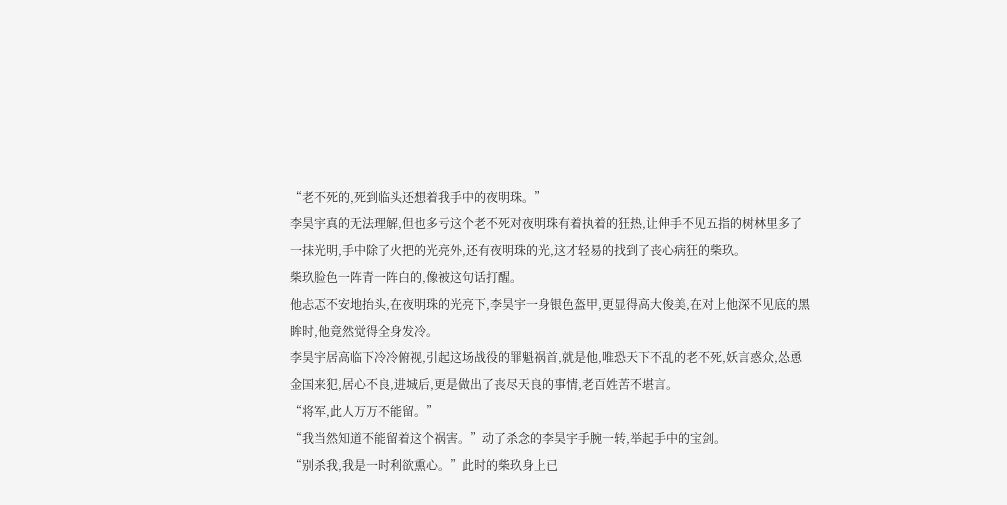“老不死的,死到临头还想着我手中的夜明珠。”
李昊宇真的无法理解,但也多亏这个老不死对夜明珠有着执着的狂热,让伸手不见五指的树林里多了一抹光明,手中除了火把的光亮外,还有夜明珠的光,这才轻易的找到了丧心病狂的柴玖。
柴玖脸色一阵青一阵白的,像被这句话打醒。
他忐忑不安地抬头,在夜明珠的光亮下,李昊宇一身银色盔甲,更显得高大俊美,在对上他深不见底的黑眸时,他竟然觉得全身发冷。
李昊宇居高临下冷冷俯视,引起这场战役的罪魁祸首,就是他,唯恐天下不乱的老不死,妖言惑众,怂恿金国来犯,居心不良,进城后,更是做出了丧尽天良的事情,老百姓苦不堪言。
“将军,此人万万不能留。”
“我当然知道不能留着这个祸害。”动了杀念的李昊宇手腕一转,举起手中的宝剑。
“别杀我,我是一时利欲熏心。”此时的柴玖身上已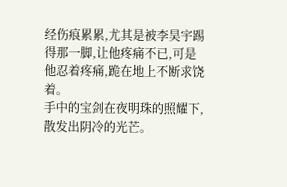经伤痕累累,尤其是被李昊宇踢得那一脚,让他疼痛不已,可是他忍着疼痛,跪在地上不断求饶着。
手中的宝剑在夜明珠的照耀下,散发出阴冷的光芒。